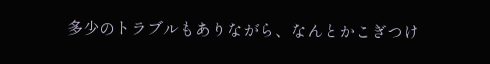多少のトラブルもありながら、なんとかこぎつけ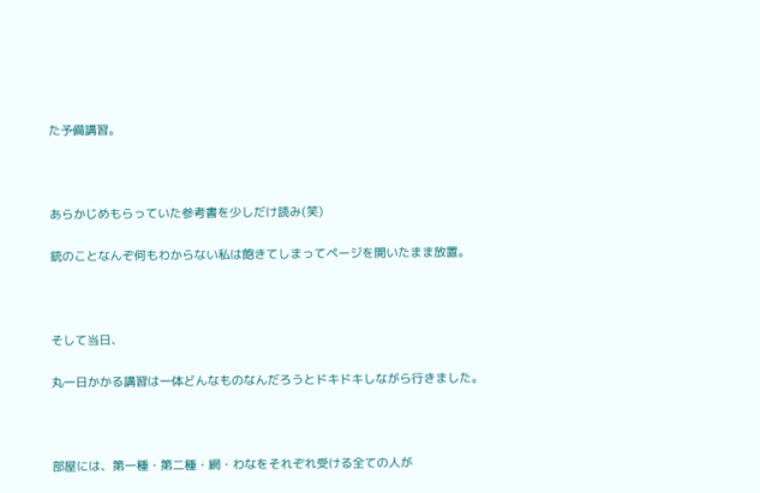た予備講習。



あらかじめもらっていた参考書を少しだけ読み(笑)

銃のことなんぞ何もわからない私は飽きてしまってページを開いたまま放置。



そして当日、

丸一日かかる講習は一体どんなものなんだろうとドキドキしながら行きました。



部屋には、第一種・第二種・網・わなをそれぞれ受ける全ての人が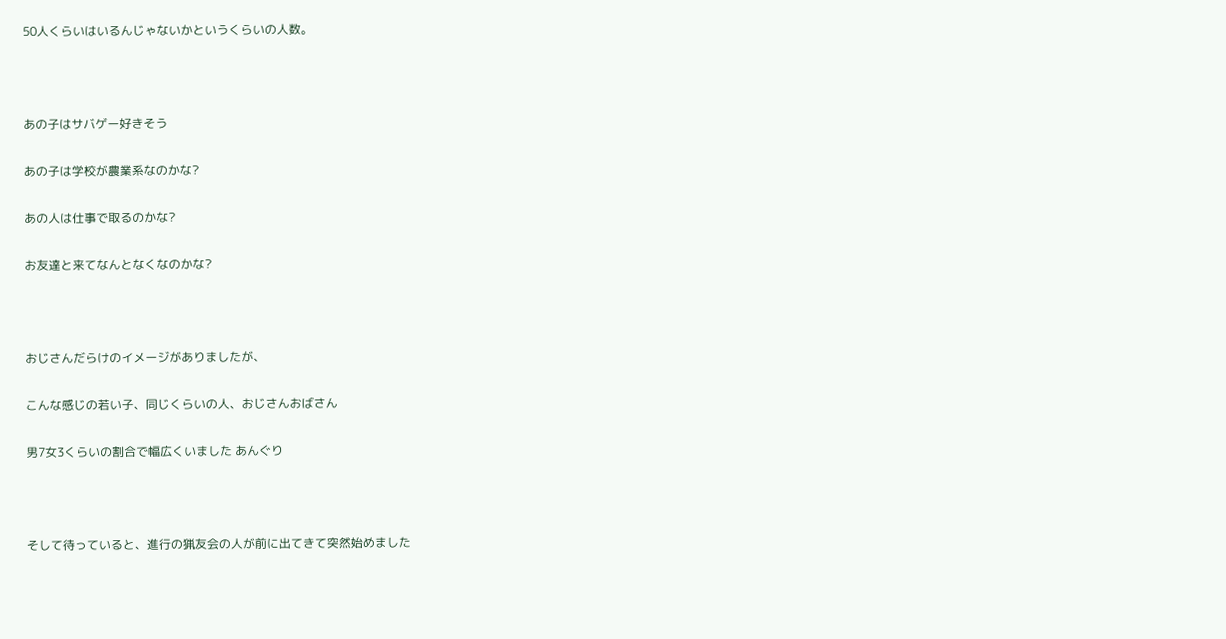50人くらいはいるんじゃないかというくらいの人数。



あの子はサバゲー好きそう

あの子は学校が農業系なのかな?

あの人は仕事で取るのかな?

お友達と来てなんとなくなのかな?



おじさんだらけのイメージがありましたが、

こんな感じの若い子、同じくらいの人、おじさんおばさん

男7女3くらいの割合で幅広くいました あんぐり



そして待っていると、進行の猟友会の人が前に出てきて突然始めました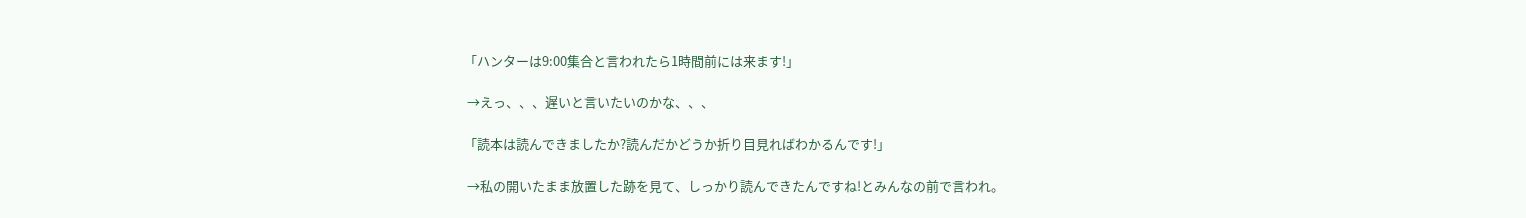「ハンターは9:00集合と言われたら1時間前には来ます!」

 →えっ、、、遅いと言いたいのかな、、、

「読本は読んできましたか?読んだかどうか折り目見ればわかるんです!」

 →私の開いたまま放置した跡を見て、しっかり読んできたんですね!とみんなの前で言われ。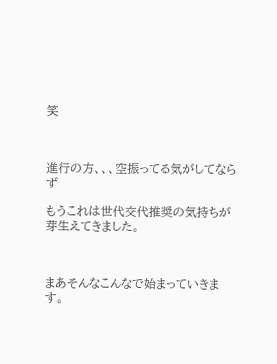笑



進行の方、、、空振ってる気がしてならず

もうこれは世代交代推奨の気持ちが芽生えてきました。



まあそんなこんなで始まっていきます。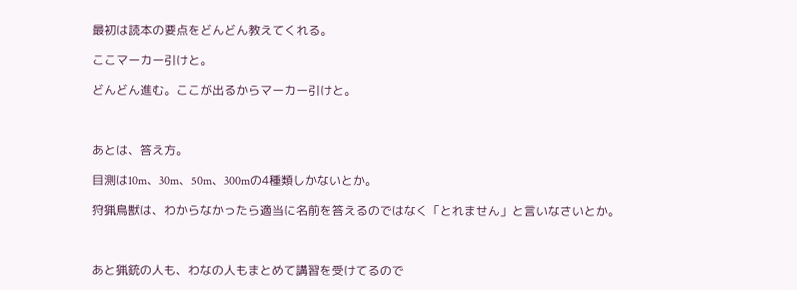最初は読本の要点をどんどん教えてくれる。

ここマーカー引けと。

どんどん進む。ここが出るからマーカー引けと。



あとは、答え方。

目測は10m、30m、50m、300mの4種類しかないとか。

狩猟鳥獣は、わからなかったら適当に名前を答えるのではなく「とれません」と言いなさいとか。



あと猟銃の人も、わなの人もまとめて講習を受けてるので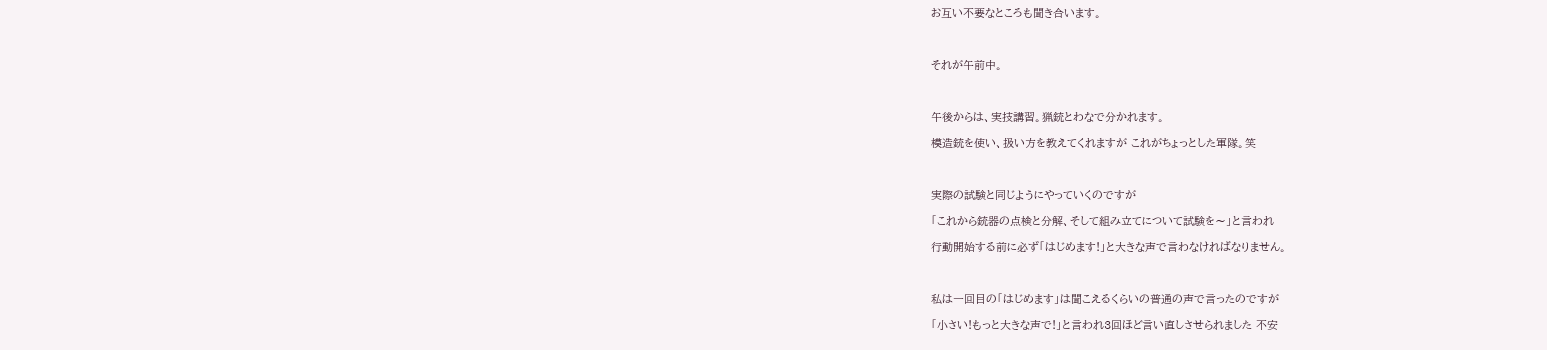お互い不要なところも聞き合います。



それが午前中。



午後からは、実技講習。猟銃とわなで分かれます。

模造銃を使い、扱い方を教えてくれますが これがちょっとした軍隊。笑



実際の試験と同じようにやっていくのですが

「これから銃器の点検と分解、そして組み立てについて試験を〜」と言われ

行動開始する前に必ず「はじめます!」と大きな声で言わなければなりません。



私は一回目の「はじめます」は聞こえるくらいの普通の声で言ったのですが

「小さい!もっと大きな声で!」と言われ3回ほど言い直しさせられました 不安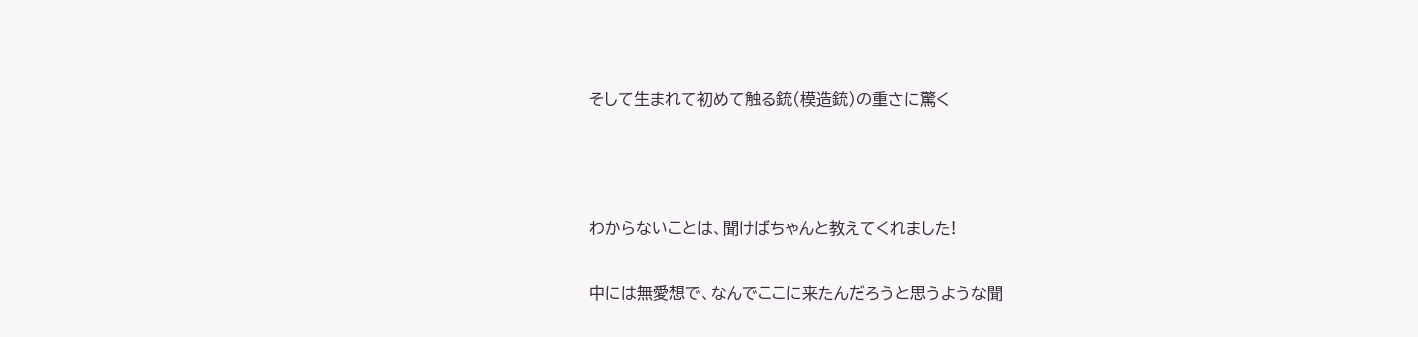そして生まれて初めて触る銃(模造銃)の重さに驚く



わからないことは、聞けばちゃんと教えてくれました!

中には無愛想で、なんでここに来たんだろうと思うような聞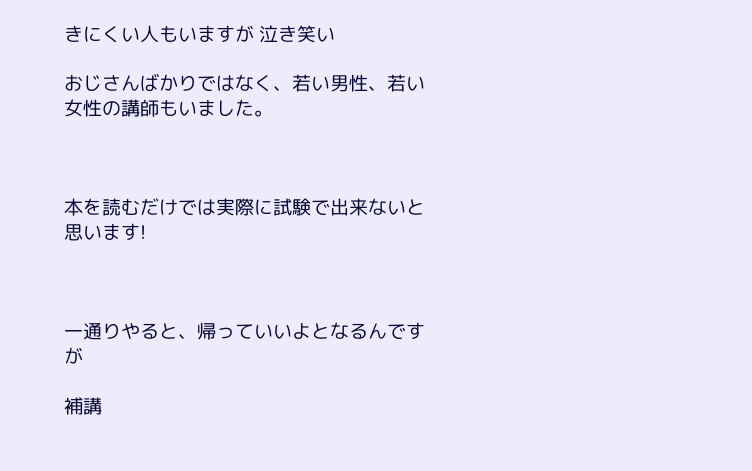きにくい人もいますが 泣き笑い

おじさんばかりではなく、若い男性、若い女性の講師もいました。



本を読むだけでは実際に試験で出来ないと思います!



一通りやると、帰っていいよとなるんですが

補講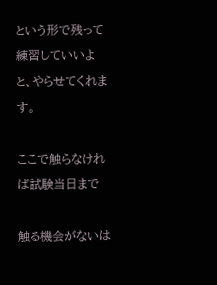という形で残って練習していいよと、やらせてくれます。

ここで触らなければ試験当日まで

触る機会がないは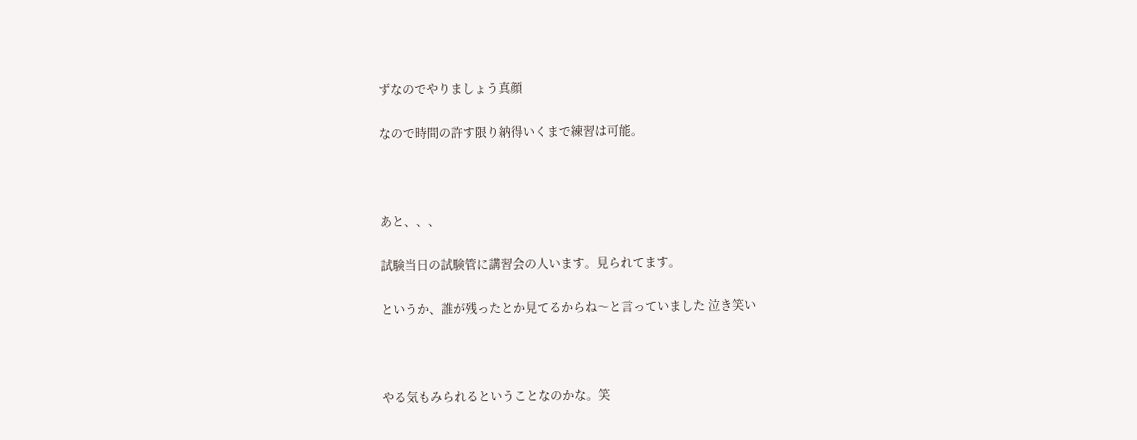ずなのでやりましょう真顔

なので時間の許す限り納得いくまで練習は可能。



あと、、、

試験当日の試験管に講習会の人います。見られてます。

というか、誰が残ったとか見てるからね〜と言っていました 泣き笑い



やる気もみられるということなのかな。笑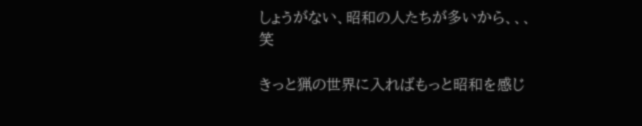しょうがない、昭和の人たちが多いから、、、笑

きっと猟の世界に入ればもっと昭和を感じ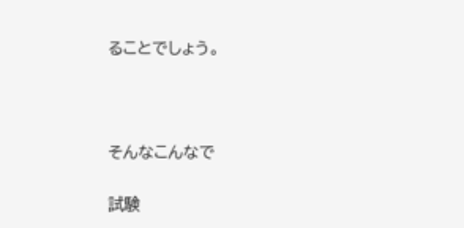ることでしょう。



そんなこんなで

試験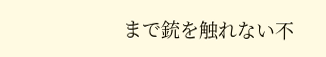まで銃を触れない不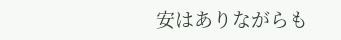安はありながらも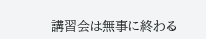講習会は無事に終わる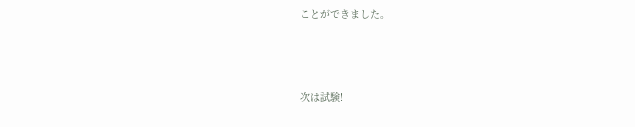ことができました。



次は試験!